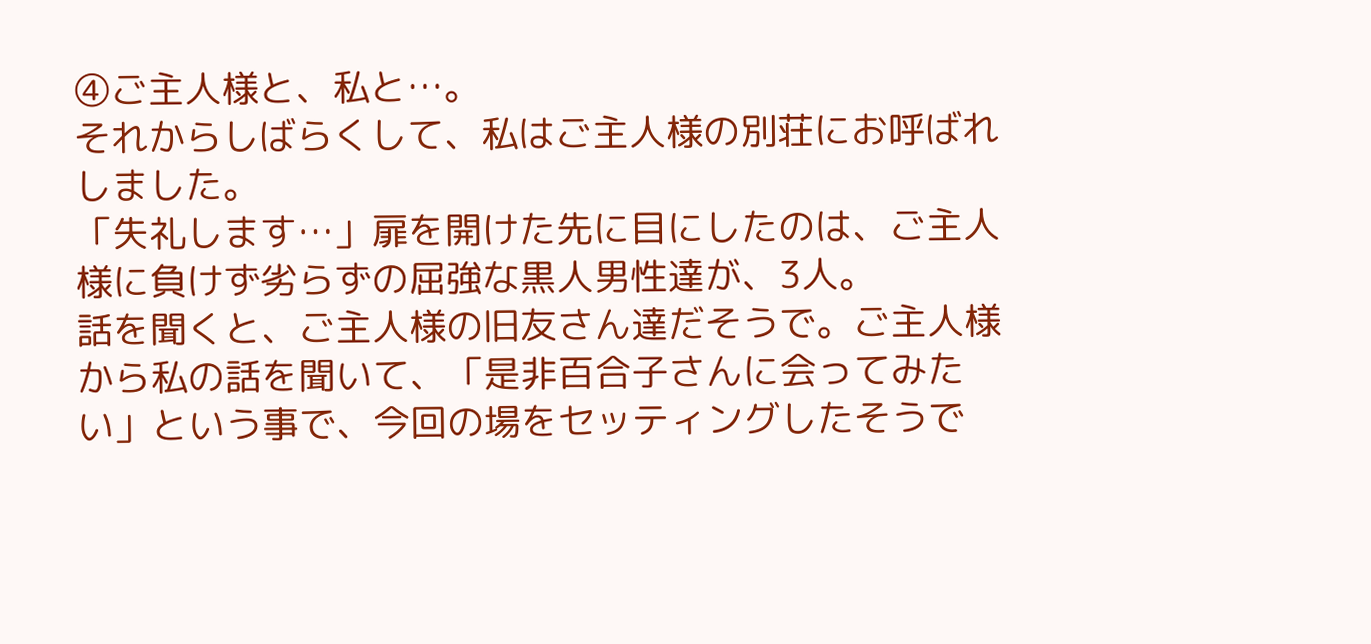④ご主人様と、私と…。
それからしばらくして、私はご主人様の別荘にお呼ばれしました。
「失礼します…」扉を開けた先に目にしたのは、ご主人様に負けず劣らずの屈強な黒人男性達が、3人。
話を聞くと、ご主人様の旧友さん達だそうで。ご主人様から私の話を聞いて、「是非百合子さんに会ってみたい」という事で、今回の場をセッティングしたそうで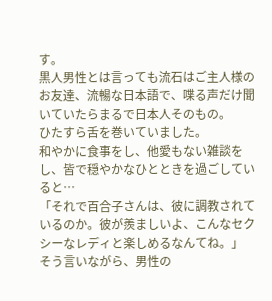す。
黒人男性とは言っても流石はご主人様のお友達、流暢な日本語で、喋る声だけ聞いていたらまるで日本人そのもの。
ひたすら舌を巻いていました。
和やかに食事をし、他愛もない雑談をし、皆で穏やかなひとときを過ごしていると…
「それで百合子さんは、彼に調教されているのか。彼が羨ましいよ、こんなセクシーなレディと楽しめるなんてね。」
そう言いながら、男性の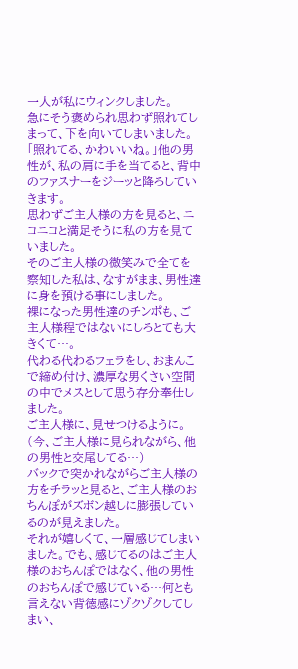一人が私にウィンクしました。
急にそう褒められ思わず照れてしまって、下を向いてしまいました。
「照れてる、かわいいね。」他の男性が、私の肩に手を当てると、背中のファスナーをジーッと降ろしていきます。
思わずご主人様の方を見ると、ニコニコと満足そうに私の方を見ていました。
そのご主人様の微笑みで全てを察知した私は、なすがまま、男性達に身を預ける事にしました。
裸になった男性達のチンポも、ご主人様程ではないにしろとても大きくて…。
代わる代わるフェラをし、おまんこで締め付け、濃厚な男くさい空間の中でメスとして思う存分奉仕しました。
ご主人様に、見せつけるように。
(今、ご主人様に見られながら、他の男性と交尾してる…)
バックで突かれながらご主人様の方をチラッと見ると、ご主人様のおちんぽがズボン越しに膨張しているのが見えました。
それが嬉しくて、一層感じてしまいました。でも、感じてるのはご主人様のおちんぽではなく、他の男性のおちんぽで感じている…何とも言えない背徳感にゾクゾクしてしまい、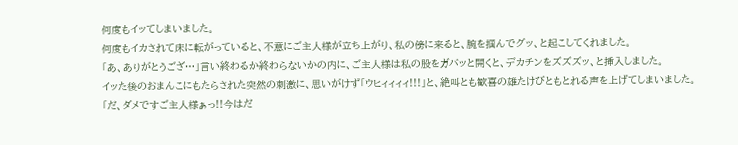何度もイッてしまいました。
何度もイカされて床に転がっていると、不意にご主人様が立ち上がり、私の傍に来ると、腕を掴んでグッ、と起こしてくれました。
「あ、ありがとうござ…」言い終わるか終わらないかの内に、ご主人様は私の股をガバッと開くと、デカチンをズズズッ、と挿入しました。
イッた後のおまんこにもたらされた突然の刺激に、思いがけず「ウヒィィィィ!!!」と、絶叫とも歓喜の雄たけびともとれる声を上げてしまいました。
「だ、ダメですご主人様ぁっ!!今はだ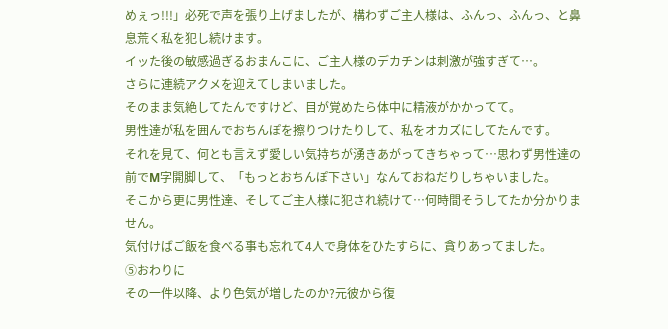めぇっ!!!」必死で声を張り上げましたが、構わずご主人様は、ふんっ、ふんっ、と鼻息荒く私を犯し続けます。
イッた後の敏感過ぎるおまんこに、ご主人様のデカチンは刺激が強すぎて…。
さらに連続アクメを迎えてしまいました。
そのまま気絶してたんですけど、目が覚めたら体中に精液がかかってて。
男性達が私を囲んでおちんぽを擦りつけたりして、私をオカズにしてたんです。
それを見て、何とも言えず愛しい気持ちが湧きあがってきちゃって…思わず男性達の前でM字開脚して、「もっとおちんぽ下さい」なんておねだりしちゃいました。
そこから更に男性達、そしてご主人様に犯され続けて…何時間そうしてたか分かりません。
気付けばご飯を食べる事も忘れて4人で身体をひたすらに、貪りあってました。
⑤おわりに
その一件以降、より色気が増したのか?元彼から復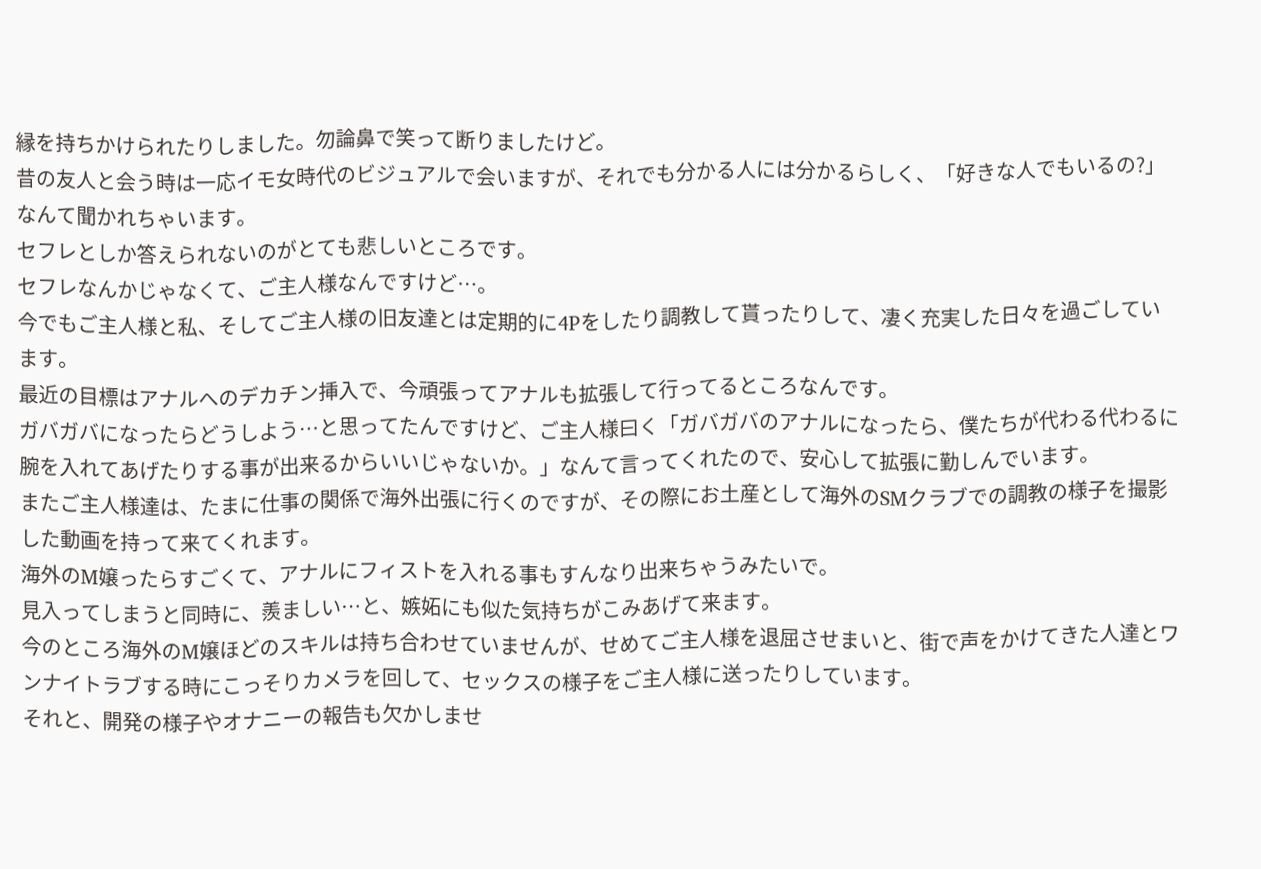縁を持ちかけられたりしました。勿論鼻で笑って断りましたけど。
昔の友人と会う時は一応イモ女時代のビジュアルで会いますが、それでも分かる人には分かるらしく、「好きな人でもいるの?」なんて聞かれちゃいます。
セフレとしか答えられないのがとても悲しいところです。
セフレなんかじゃなくて、ご主人様なんですけど…。
今でもご主人様と私、そしてご主人様の旧友達とは定期的に4Pをしたり調教して貰ったりして、凄く充実した日々を過ごしています。
最近の目標はアナルへのデカチン挿入で、今頑張ってアナルも拡張して行ってるところなんです。
ガバガバになったらどうしよう…と思ってたんですけど、ご主人様曰く「ガバガバのアナルになったら、僕たちが代わる代わるに腕を入れてあげたりする事が出来るからいいじゃないか。」なんて言ってくれたので、安心して拡張に勤しんでいます。
またご主人様達は、たまに仕事の関係で海外出張に行くのですが、その際にお土産として海外のSMクラブでの調教の様子を撮影した動画を持って来てくれます。
海外のM嬢ったらすごくて、アナルにフィストを入れる事もすんなり出来ちゃうみたいで。
見入ってしまうと同時に、羨ましい…と、嫉妬にも似た気持ちがこみあげて来ます。
今のところ海外のM嬢ほどのスキルは持ち合わせていませんが、せめてご主人様を退屈させまいと、街で声をかけてきた人達とワンナイトラブする時にこっそりカメラを回して、セックスの様子をご主人様に送ったりしています。
それと、開発の様子やオナニーの報告も欠かしませ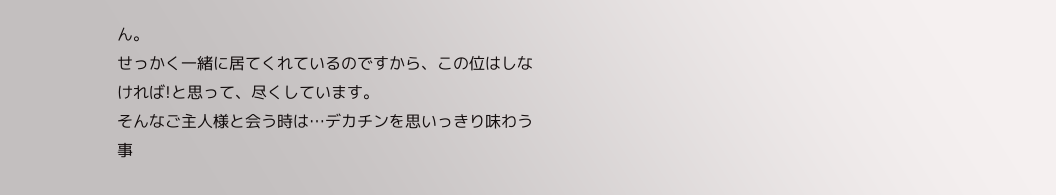ん。
せっかく一緒に居てくれているのですから、この位はしなければ!と思って、尽くしています。
そんなご主人様と会う時は…デカチンを思いっきり味わう事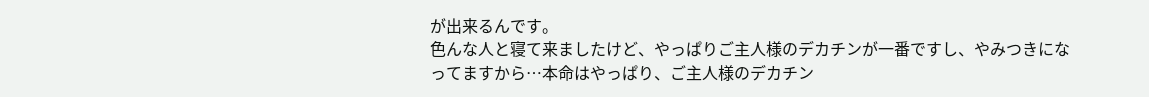が出来るんです。
色んな人と寝て来ましたけど、やっぱりご主人様のデカチンが一番ですし、やみつきになってますから…本命はやっぱり、ご主人様のデカチン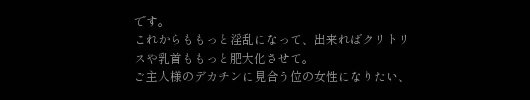です。
これからももっと淫乱になって、出来ればクリトリスや乳首ももっと肥大化させて。
ご主人様のデカチンに見合う位の女性になりたい、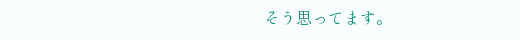そう思ってます。